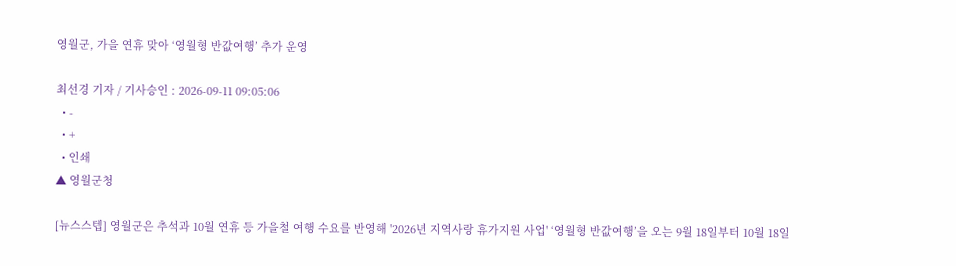영월군, 가을 연휴 맞아 ‘영월형 반값여행’ 추가 운영

최선경 기자 / 기사승인 : 2026-09-11 09:05:06
  • -
  • +
  • 인쇄
▲ 영월군청

[뉴스스텝] 영월군은 추석과 10월 연휴 등 가을철 여행 수요를 반영해 '2026년 지역사랑 휴가지원 사업' ‘영월형 반값여행’을 오는 9월 18일부터 10월 18일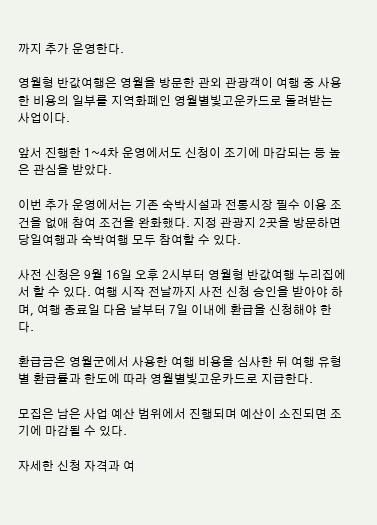까지 추가 운영한다.

영월형 반값여행은 영월을 방문한 관외 관광객이 여행 중 사용한 비용의 일부를 지역화폐인 영월별빛고운카드로 돌려받는 사업이다.

앞서 진행한 1~4차 운영에서도 신청이 조기에 마감되는 등 높은 관심을 받았다.

이번 추가 운영에서는 기존 숙박시설과 전통시장 필수 이용 조건을 없애 참여 조건을 완화했다. 지정 관광지 2곳을 방문하면 당일여행과 숙박여행 모두 참여할 수 있다.

사전 신청은 9월 16일 오후 2시부터 영월형 반값여행 누리집에서 할 수 있다. 여행 시작 전날까지 사전 신청 승인을 받아야 하며, 여행 종료일 다음 날부터 7일 이내에 환급을 신청해야 한다.

환급금은 영월군에서 사용한 여행 비용을 심사한 뒤 여행 유형별 환급률과 한도에 따라 영월별빛고운카드로 지급한다.

모집은 남은 사업 예산 범위에서 진행되며 예산이 소진되면 조기에 마감될 수 있다.

자세한 신청 자격과 여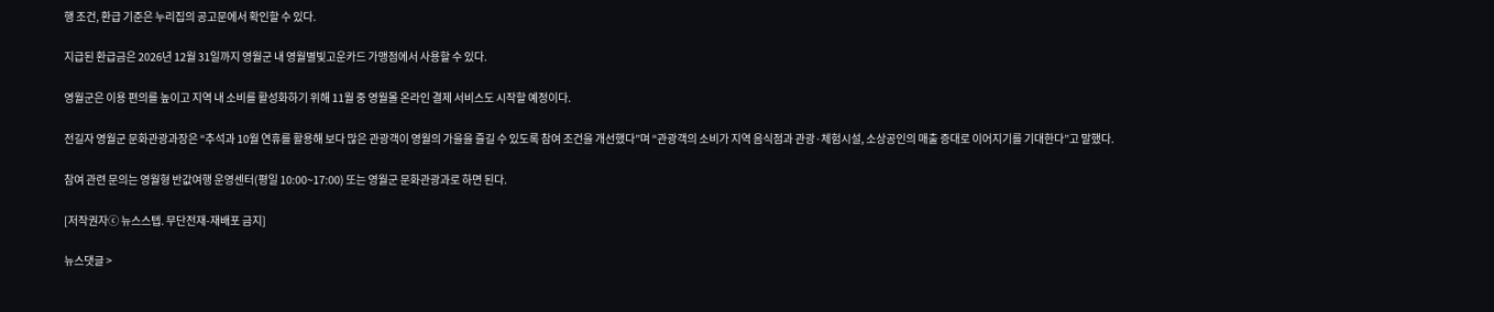행 조건, 환급 기준은 누리집의 공고문에서 확인할 수 있다.

지급된 환급금은 2026년 12월 31일까지 영월군 내 영월별빛고운카드 가맹점에서 사용할 수 있다.

영월군은 이용 편의를 높이고 지역 내 소비를 활성화하기 위해 11월 중 영월몰 온라인 결제 서비스도 시작할 예정이다.

전길자 영월군 문화관광과장은 “추석과 10월 연휴를 활용해 보다 많은 관광객이 영월의 가을을 즐길 수 있도록 참여 조건을 개선했다”며 “관광객의 소비가 지역 음식점과 관광·체험시설, 소상공인의 매출 증대로 이어지기를 기대한다”고 말했다.

참여 관련 문의는 영월형 반값여행 운영센터(평일 10:00~17:00) 또는 영월군 문화관광과로 하면 된다.

[저작권자ⓒ 뉴스스텝. 무단전재-재배포 금지]

뉴스댓글 >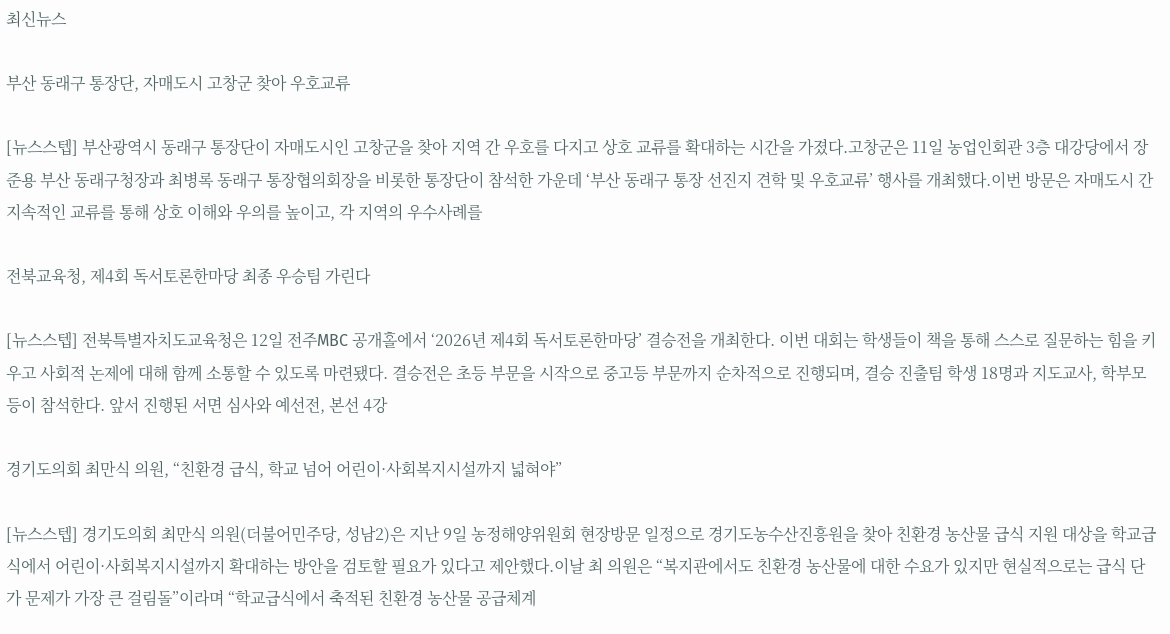최신뉴스

부산 동래구 통장단, 자매도시 고창군 찾아 우호교류

[뉴스스텝] 부산광역시 동래구 통장단이 자매도시인 고창군을 찾아 지역 간 우호를 다지고 상호 교류를 확대하는 시간을 가졌다.고창군은 11일 농업인회관 3층 대강당에서 장준용 부산 동래구청장과 최병록 동래구 통장협의회장을 비롯한 통장단이 참석한 가운데 ‘부산 동래구 통장 선진지 견학 및 우호교류’ 행사를 개최했다.이번 방문은 자매도시 간 지속적인 교류를 통해 상호 이해와 우의를 높이고, 각 지역의 우수사례를

전북교육청, 제4회 독서토론한마당 최종 우승팀 가린다

[뉴스스텝] 전북특별자치도교육청은 12일 전주MBC 공개홀에서 ‘2026년 제4회 독서토론한마당’ 결승전을 개최한다. 이번 대회는 학생들이 책을 통해 스스로 질문하는 힘을 키우고 사회적 논제에 대해 함께 소통할 수 있도록 마련됐다. 결승전은 초등 부문을 시작으로 중고등 부문까지 순차적으로 진행되며, 결승 진출팀 학생 18명과 지도교사, 학부모 등이 참석한다. 앞서 진행된 서면 심사와 예선전, 본선 4강

경기도의회 최만식 의원, “친환경 급식, 학교 넘어 어린이·사회복지시설까지 넓혀야”

[뉴스스텝] 경기도의회 최만식 의원(더불어민주당, 성남2)은 지난 9일 농정해양위원회 현장방문 일정으로 경기도농수산진흥원을 찾아 친환경 농산물 급식 지원 대상을 학교급식에서 어린이·사회복지시설까지 확대하는 방안을 검토할 필요가 있다고 제안했다.이날 최 의원은 “복지관에서도 친환경 농산물에 대한 수요가 있지만 현실적으로는 급식 단가 문제가 가장 큰 걸림돌”이라며 “학교급식에서 축적된 친환경 농산물 공급체계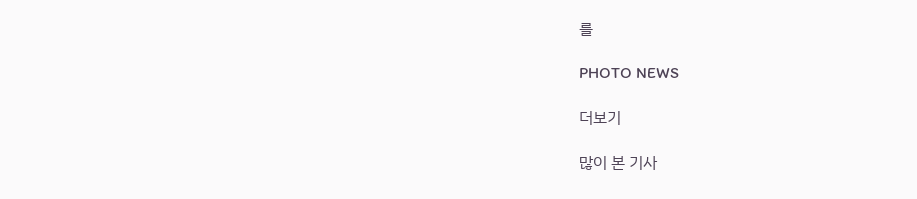를

PHOTO NEWS

더보기

많이 본 기사